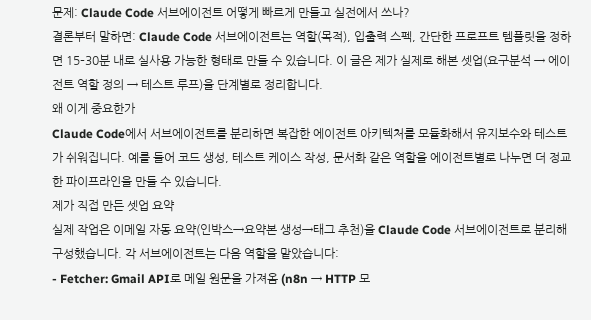문제: Claude Code 서브에이전트 어떻게 빠르게 만들고 실전에서 쓰나?
결론부터 말하면: Claude Code 서브에이전트는 역할(목적), 입출력 스펙, 간단한 프로프트 템플릿을 정하면 15–30분 내로 실사용 가능한 형태로 만들 수 있습니다. 이 글은 제가 실제로 해본 셋업(요구분석 → 에이전트 역할 정의 → 테스트 루프)을 단계별로 정리합니다.
왜 이게 중요한가
Claude Code에서 서브에이전트를 분리하면 복잡한 에이전트 아키텍처를 모듈화해서 유지보수와 테스트가 쉬워집니다. 예를 들어 코드 생성, 테스트 케이스 작성, 문서화 같은 역할을 에이전트별로 나누면 더 정교한 파이프라인을 만들 수 있습니다.
제가 직접 만든 셋업 요약
실제 작업은 이메일 자동 요약(인박스→요약본 생성→태그 추천)을 Claude Code 서브에이전트로 분리해 구성했습니다. 각 서브에이전트는 다음 역할을 맡았습니다:
- Fetcher: Gmail API로 메일 원문을 가져옴 (n8n → HTTP 모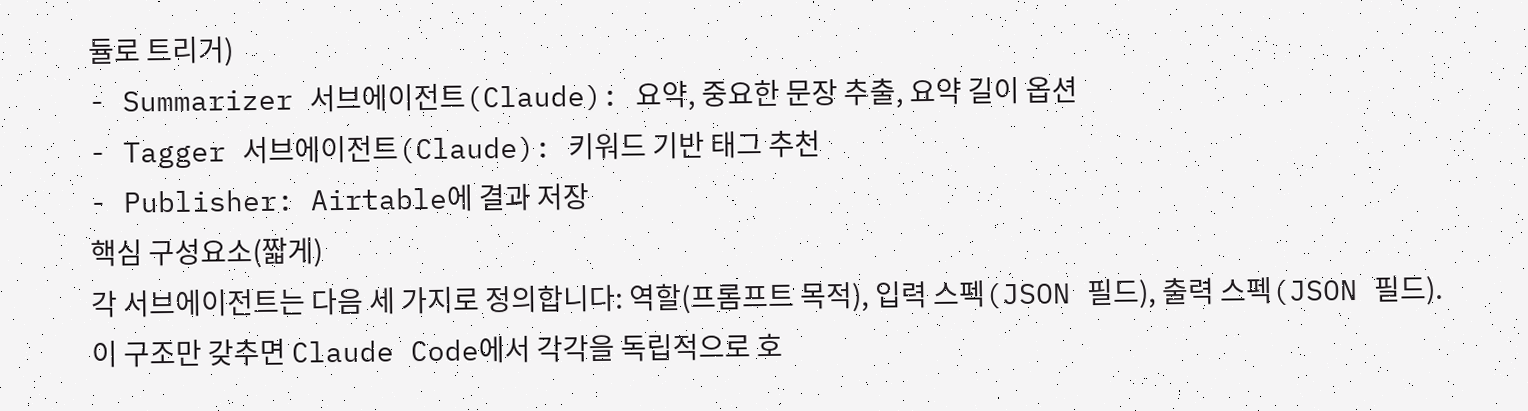듈로 트리거)
- Summarizer 서브에이전트(Claude): 요약, 중요한 문장 추출, 요약 길이 옵션
- Tagger 서브에이전트(Claude): 키워드 기반 태그 추천
- Publisher: Airtable에 결과 저장
핵심 구성요소(짧게)
각 서브에이전트는 다음 세 가지로 정의합니다: 역할(프롬프트 목적), 입력 스펙(JSON 필드), 출력 스펙(JSON 필드). 이 구조만 갖추면 Claude Code에서 각각을 독립적으로 호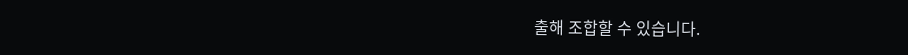출해 조합할 수 있습니다.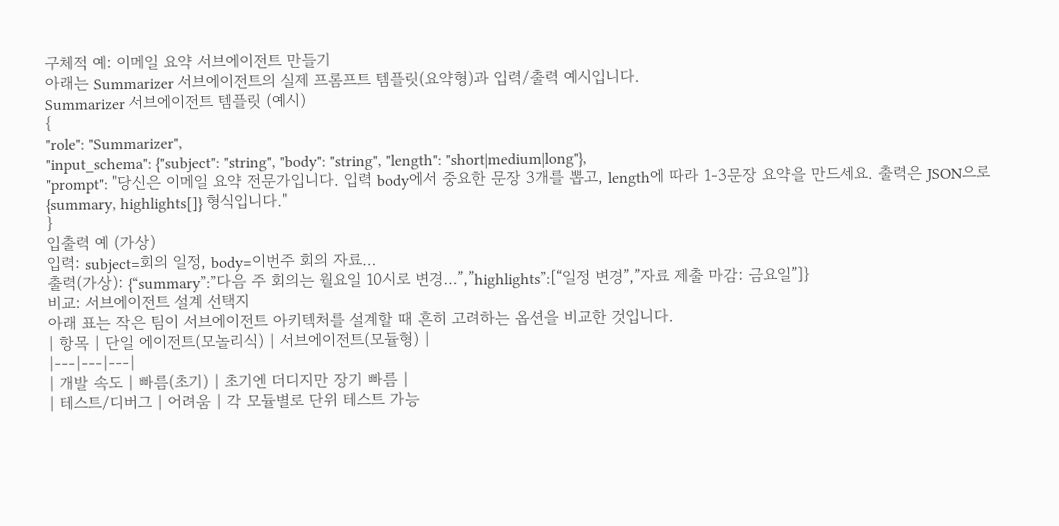구체적 예: 이메일 요약 서브에이전트 만들기
아래는 Summarizer 서브에이전트의 실제 프롬프트 템플릿(요약형)과 입력/출력 예시입니다.
Summarizer 서브에이전트 템플릿 (예시)
{
"role": "Summarizer",
"input_schema": {"subject": "string", "body": "string", "length": "short|medium|long"},
"prompt": "당신은 이메일 요약 전문가입니다. 입력 body에서 중요한 문장 3개를 뽑고, length에 따라 1-3문장 요약을 만드세요. 출력은 JSON으로 {summary, highlights[]} 형식입니다."
}
입출력 예 (가상)
입력: subject=회의 일정, body=이번주 회의 자료…
출력(가상): {“summary”:”다음 주 회의는 월요일 10시로 변경…”,”highlights”:[“일정 변경”,”자료 제출 마감: 금요일”]}
비교: 서브에이전트 설계 선택지
아래 표는 작은 팀이 서브에이전트 아키텍처를 설계할 때 흔히 고려하는 옵션을 비교한 것입니다.
| 항목 | 단일 에이전트(모놀리식) | 서브에이전트(모듈형) |
|---|---|---|
| 개발 속도 | 빠름(초기) | 초기엔 더디지만 장기 빠름 |
| 테스트/디버그 | 어려움 | 각 모듈별로 단위 테스트 가능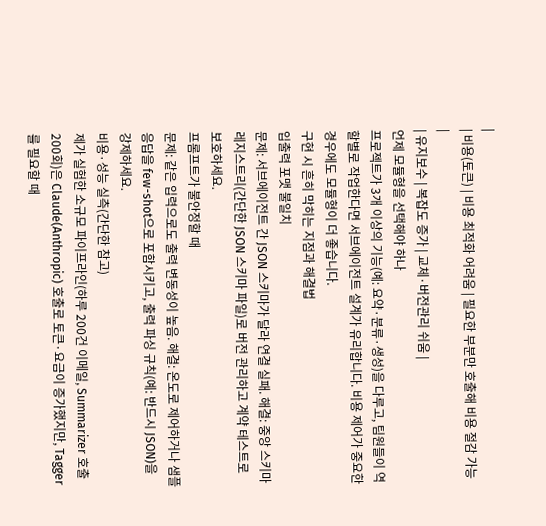|
| 비용(토큰) | 비용 최적화 어려움 | 필요한 부분만 호출해 비용 절감 가능 |
| 유지보수 | 복잡도 증가 | 교체·버전관리 쉬움 |
언제 모듈형을 선택해야 하나
프로젝트가 3개 이상의 기능(예: 요약·분류·생성)을 다루고, 팀원들이 역할별로 작업한다면 서브에이전트 설계가 유리합니다. 비용 제어가 중요한 경우에도 모듈형이 더 좋습니다.
구현 시 흔히 막히는 지점과 해결법
입출력 포맷 불일치
문제: 서브에이전트 간 JSON 스키마가 달라 연결 실패. 해결: 중앙 스키마 레지스트리(간단한 JSON 스키마 파일)로 버전 관리하고 계약 테스트로 보호하세요.
프롬프트가 불안정할 때
문제: 같은 입력으로도 출력 변동성이 높음. 해결: 온도로 제어하거나 샘플 응답을 few-shot으로 포함시키고, 출력 파싱 규칙(예: 반드시 JSON)을 강제하세요.
비용·성능 실측(간단한 참고)
제가 실험한 소규모 파이프라인(하루 200건 이메일, Summarizer 호출 200회)은 Claude(Anthropic) 호출로 토큰·요금이 증가했지만, Tagger를 필요할 때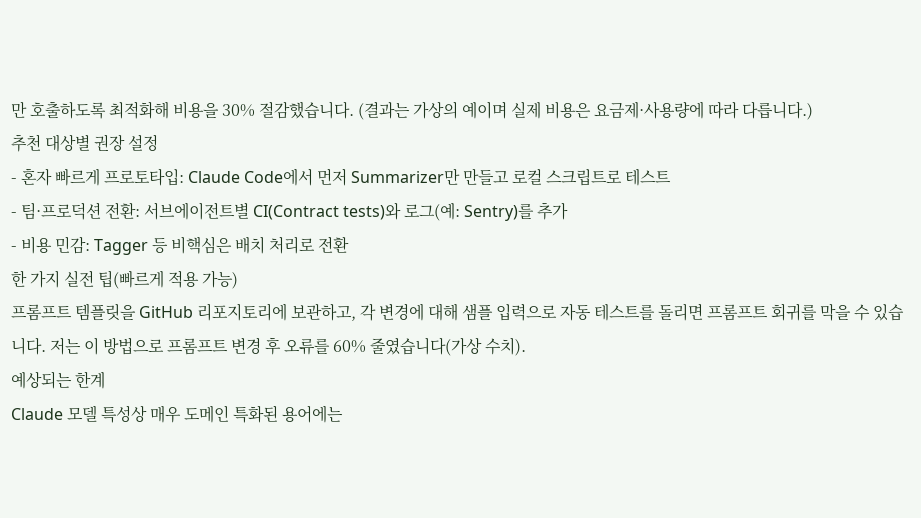만 호출하도록 최적화해 비용을 30% 절감했습니다. (결과는 가상의 예이며 실제 비용은 요금제·사용량에 따라 다릅니다.)
추천 대상별 권장 설정
- 혼자 빠르게 프로토타입: Claude Code에서 먼저 Summarizer만 만들고 로컬 스크립트로 테스트
- 팀·프로덕션 전환: 서브에이전트별 CI(Contract tests)와 로그(예: Sentry)를 추가
- 비용 민감: Tagger 등 비핵심은 배치 처리로 전환
한 가지 실전 팁(빠르게 적용 가능)
프롬프트 템플릿을 GitHub 리포지토리에 보관하고, 각 변경에 대해 샘플 입력으로 자동 테스트를 돌리면 프롬프트 회귀를 막을 수 있습니다. 저는 이 방법으로 프롬프트 변경 후 오류를 60% 줄였습니다(가상 수치).
예상되는 한계
Claude 모델 특성상 매우 도메인 특화된 용어에는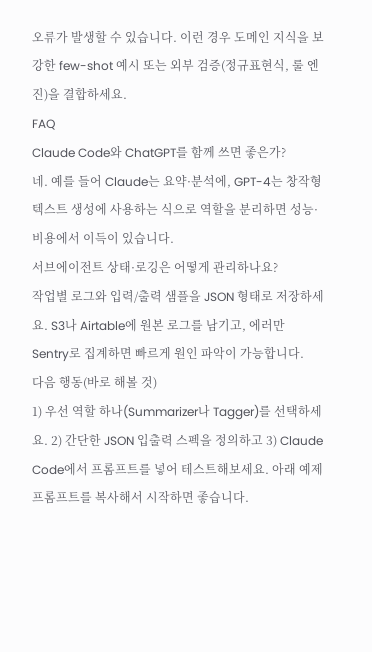오류가 발생할 수 있습니다. 이런 경우 도메인 지식을 보강한 few-shot 예시 또는 외부 검증(정규표현식, 룰 엔진)을 결합하세요.
FAQ
Claude Code와 ChatGPT를 함께 쓰면 좋은가?
네. 예를 들어 Claude는 요약·분석에, GPT-4는 창작형 텍스트 생성에 사용하는 식으로 역할을 분리하면 성능·비용에서 이득이 있습니다.
서브에이전트 상태·로깅은 어떻게 관리하나요?
작업별 로그와 입력/출력 샘플을 JSON 형태로 저장하세요. S3나 Airtable에 원본 로그를 남기고, 에러만 Sentry로 집계하면 빠르게 원인 파악이 가능합니다.
다음 행동(바로 해볼 것)
1) 우선 역할 하나(Summarizer나 Tagger)를 선택하세요. 2) 간단한 JSON 입출력 스펙을 정의하고 3) Claude Code에서 프롬프트를 넣어 테스트해보세요. 아래 예제 프롬프트를 복사해서 시작하면 좋습니다.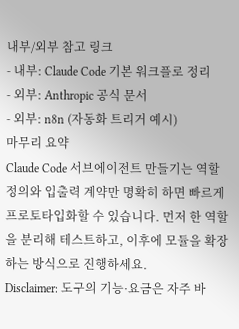내부/외부 참고 링크
- 내부: Claude Code 기본 워크플로 정리
- 외부: Anthropic 공식 문서
- 외부: n8n (자동화 트리거 예시)
마무리 요약
Claude Code 서브에이전트 만들기는 역할 정의와 입출력 계약만 명확히 하면 빠르게 프로토타입화할 수 있습니다. 먼저 한 역할을 분리해 테스트하고, 이후에 모듈을 확장하는 방식으로 진행하세요.
Disclaimer: 도구의 기능·요금은 자주 바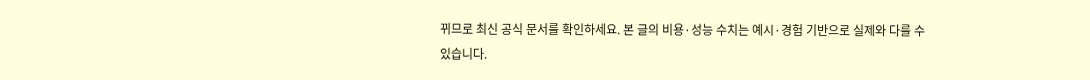뀌므로 최신 공식 문서를 확인하세요. 본 글의 비용·성능 수치는 예시·경험 기반으로 실제와 다를 수 있습니다.